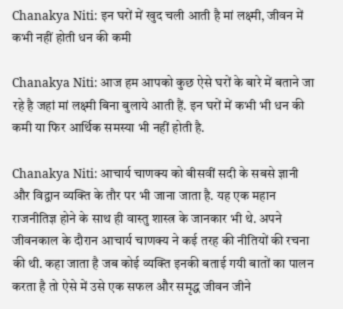Chanakya Niti: इन घरों में खुद चली आती है मां लक्ष्मी, जीवन में कभी नहीं होती धन की कमी

Chanakya Niti: आज हम आपको कुछ ऐसे घरों के बारे में बताने जा रहे है जहां मां लक्ष्मी बिना बुलाये आती हैं. इन घरों में कभी भी धन की कमी या फिर आर्थिक समस्या भी नहीं होती है.

Chanakya Niti: आचार्य चाणक्य को बीसवीं सदी के सबसे ज्ञानी और विद्वान व्यक्ति के तौर पर भी जाना जाता है. यह एक महान राजनीतिज्ञ होने के साथ ही वास्तु शास्त्र के जानकार भी थे. अपने जीवनकाल के दौरान आचार्य चाणक्य ने कई तरह की नीतियों की रचना की थी. कहा जाता है जब कोई व्यक्ति इनकी बताई गयी बातों का पालन करता है तो ऐसे में उसे एक सफल और समृद्ध जीवन जीने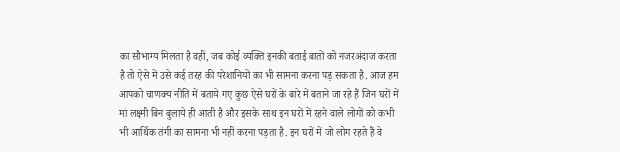का सौभाग्य मिलता है वहीं, जब कोई व्यक्ति इनकी बताई बातों को नजरअंदाज करता है तो ऐसे में उसे कई तरह की परेशानियों का भी सामना करना पड़ सकता है. आज हम आपको चाणक्य नीति में बताये गए कुछ ऐसे घरों के बारे में बताने जा रहे हैं जिन घरों में मां लक्ष्मी बिन बुलाये ही आती है और इसके साथ इन घरों में रहने वाले लोगों को कभी भी आर्थिक तंगी का सामना भी नहीं करना पड़ता है. इन घरों में जो लोग रहते हैं वे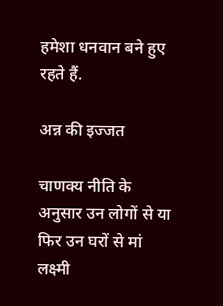हमेशा धनवान बने हुए रहते हैं.

अन्न की इज्जत

चाणक्य नीति के अनुसार उन लोगों से या फिर उन घरों से मां लक्ष्मी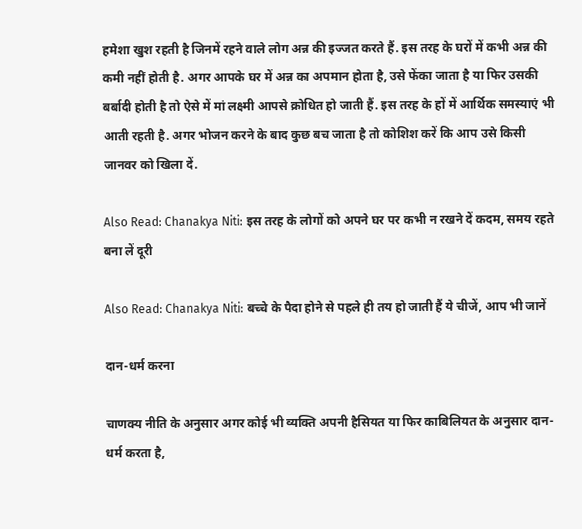हमेशा खुश रहती है जिनमें रहने वाले लोग अन्न की इज्जत करते हैं. इस तरह के घरों में कभी अन्न की कमी नहीं होती है. अगर आपके घर में अन्न का अपमान होता है, उसे फेंका जाता है या फिर उसकी बर्बादी होती है तो ऐसे में मां लक्ष्मी आपसे क्रोधित हो जाती हैं. इस तरह के हों में आर्थिक समस्याएं भी आती रहती है. अगर भोजन करने के बाद कुछ बच जाता है तो कोशिश करें कि आप उसे किसी जानवर को खिला दें.

Also Read: Chanakya Niti: इस तरह के लोगों को अपने घर पर कभी न रखने दें कदम, समय रहते बना लें दूरी

Also Read: Chanakya Niti: बच्चे के पैदा होने से पहले ही तय हो जाती हैं ये चीजें, आप भी जानें

दान-धर्म करना

चाणक्य नीति के अनुसार अगर कोई भी व्यक्ति अपनी हैसियत या फिर काबिलियत के अनुसार दान-धर्म करता है,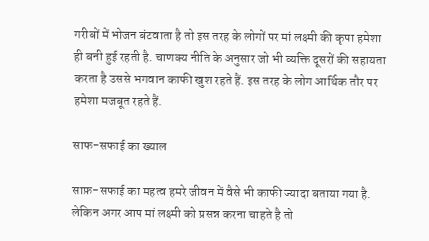गरीबों में भोजन बंटवाता है तो इस तरह के लोगों पर मां लक्ष्मी की कृपा हमेशा ही बनी हुई रहती है. चाणक्य नीति के अनुसार जो भी व्यक्ति दूसरों की सहायता करता है उससे भगवान काफी खुश रहते हैं. इस तरह के लोग आर्थिक तौर पर हमेशा मजबूत रहते हैं.

साफ-सफाई का ख्याल

साफ़-सफाई का महत्व हमरे जीवन में वैसे भी काफी ज्यादा बताया गया है. लेकिन अगर आप मां लक्ष्मी को प्रसन्न करना चाहते है तो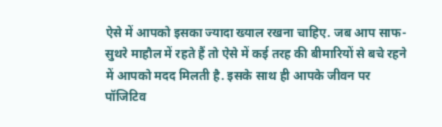ऐसे में आपको इसका ज्यादा ख्याल रखना चाहिए. जब आप साफ-सुथरे माहौल में रहते हैं तो ऐसे में कई तरह की बीमारियों से बचे रहने में आपको मदद मिलती है. इसके साथ ही आपके जीवन पर पॉजिटिव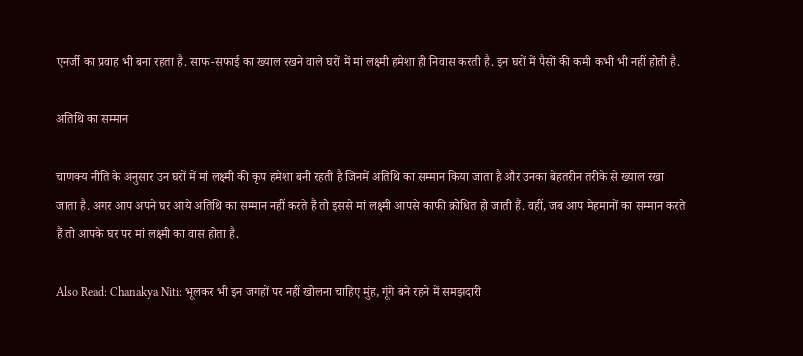एनर्जी का प्रवाह भी बना रहता है. साफ-सफाई का ख्याल रखने वाले घरों में मां लक्ष्मी हमेशा ही निवास करती है. इन घरों में पैसों की कमी कभी भी नहीं होती है.

अतिथि का सम्मान

चाणक्य नीति के अनुसार उन घरों में मां लक्ष्मी की कृप हमेशा बनी रहती है जिनमें अतिथि का सम्मान किया जाता है और उनका बेहतरीन तरीके से ख्याल रखा जाता है. अगर आप अपने घर आये अतिथि का सम्मान नहीं करते हैं तो इससे मां लक्ष्मी आपसे काफी क्रोधित हो जाती हैं. वहीं, जब आप मेहमानों का सम्मान करते हैं तो आपके घर पर मां लक्ष्मी का वास होता है.

Also Read: Chanakya Niti: भूलकर भी इन जगहों पर नहीं खोलना चाहिए मुंह, गूंगे बने रहने में समझदारी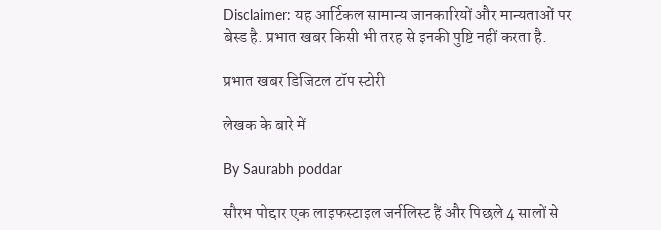Disclaimer: यह आर्टिकल सामान्य जानकारियों और मान्यताओं पर बेस्ड है. प्रभात खबर किसी भी तरह से इनकी पुष्टि नहीं करता है.

प्रभात खबर डिजिटल टॉप स्टोरी

लेखक के बारे में

By Saurabh poddar

सौरभ पोद्दार एक लाइफस्टाइल जर्नलिस्ट हैं और पिछले 4 सालों से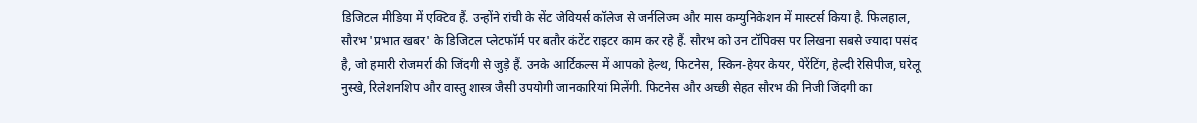डिजिटल मीडिया में एक्टिव हैं. उन्होंने रांची के सेंट जेवियर्स कॉलेज से जर्नलिज्म और मास कम्युनिकेशन में मास्टर्स किया है. फिलहाल, सौरभ 'प्रभात खबर' के डिजिटल प्लेटफॉर्म पर बतौर कंटेंट राइटर काम कर रहे हैं. सौरभ को उन टॉपिक्स पर लिखना सबसे ज्यादा पसंद है, जो हमारी रोजमर्रा की जिंदगी से जुड़े हैं. उनके आर्टिकल्स में आपको हेल्थ, फिटनेस, स्किन-हेयर केयर, पेरेंटिंग, हेल्दी रेसिपीज, घरेलू नुस्खे, रिलेशनशिप और वास्तु शास्त्र जैसी उपयोगी जानकारियां मिलेंगी. फिटनेस और अच्छी सेहत सौरभ की निजी जिंदगी का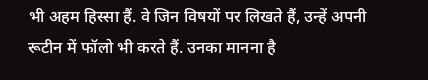भी अहम हिस्सा हैं. वे जिन विषयों पर लिखते हैं, उन्हें अपनी रूटीन में फॉलो भी करते हैं. उनका मानना है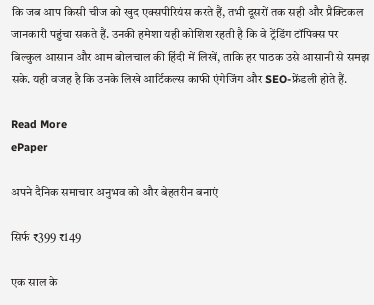कि जब आप किसी चीज को खुद एक्सपीरियंस करते हैं, तभी दूसरों तक सही और प्रैक्टिकल जानकारी पहुंचा सकते हैं. उनकी हमेशा यही कोशिश रहती है कि वे ट्रेंडिंग टॉपिक्स पर बिल्कुल आसान और आम बोलचाल की हिंदी में लिखें, ताकि हर पाठक उसे आसानी से समझ सके. यही वजह है कि उनके लिखे आर्टिकल्स काफी एंगेजिंग और SEO-फ्रेंडली होते हैं.

Read More
ePaper

अपने दैनिक समाचार अनुभव को और बेहतरीन बनाएं

सिर्फ ₹399 ₹149

एक साल के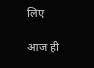लिए

आज ही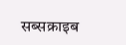सब्सक्राइब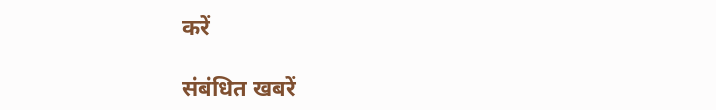करें

संबंधित खबरें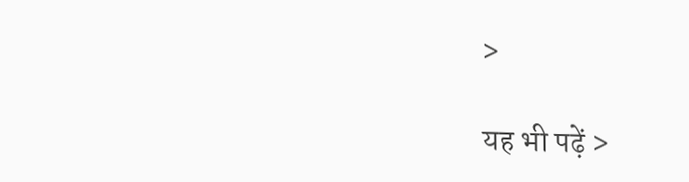>

यह भी पढ़ें >